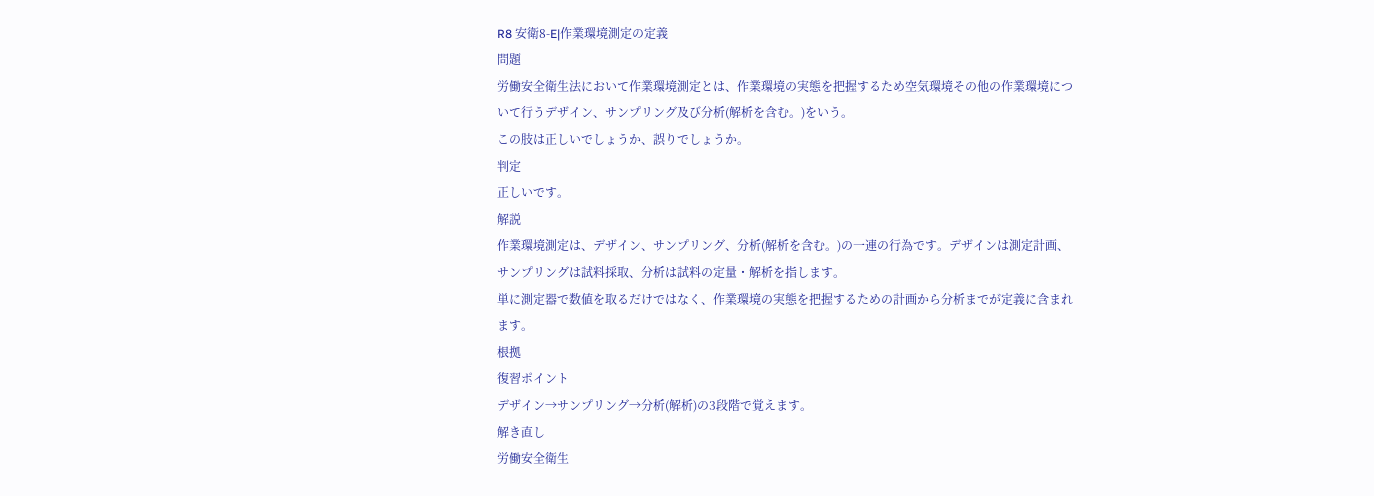R8 安衛8-E|作業環境測定の定義
問題
労働安全衛生法において作業環境測定とは、作業環境の実態を把握するため空気環境その他の作業環境について行うデザイン、サンプリング及び分析(解析を含む。)をいう。
この肢は正しいでしょうか、誤りでしょうか。
判定
正しいです。
解説
作業環境測定は、デザイン、サンプリング、分析(解析を含む。)の一連の行為です。デザインは測定計画、サンプリングは試料採取、分析は試料の定量・解析を指します。
単に測定器で数値を取るだけではなく、作業環境の実態を把握するための計画から分析までが定義に含まれます。
根拠
復習ポイント
デザイン→サンプリング→分析(解析)の3段階で覚えます。
解き直し
労働安全衛生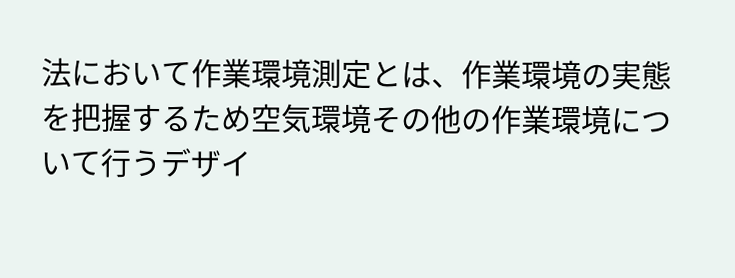法において作業環境測定とは、作業環境の実態を把握するため空気環境その他の作業環境について行うデザイ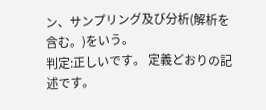ン、サンプリング及び分析(解析を含む。)をいう。
判定:正しいです。 定義どおりの記述です。